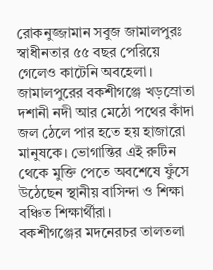রোকনুজ্জামান সবুজ জামালপুরঃ স্বাধীনতার ৫৫ বছর পেরিয়ে গেলেও কাটেনি অবহেলা। জামালপুরের বকশীগঞ্জে খড়স্রোতা দশানী নদী আর মেঠো পথের কাঁদা জল ঠেলে পার হতে হয় হাজারো মানুষকে। ভোগান্তির এই রুটিন থেকে মুক্তি পেতে অবশেষে ফুঁসে উঠেছেন স্থানীয় বাসিন্দা ও শিক্ষা বঞ্চিত শিক্ষার্থীরা।
বকশীগঞ্জের মদনেরচর তালতলা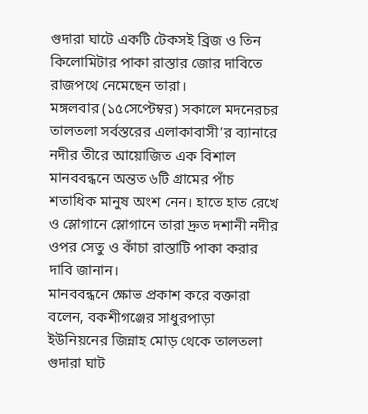গুদারা ঘাটে একটি টেকসই ব্রিজ ও তিন কিলোমিটার পাকা রাস্তার জোর দাবিতে রাজপথে নেমেছেন তারা।
মঙ্গলবার (১৫সেপ্টেম্বর) সকালে মদনেরচর তালতলা সর্বস্তরের এলাকাবাসী’র ব্যানারে নদীর তীরে আয়োজিত এক বিশাল মানববন্ধনে অন্তত ৬টি গ্রামের পাঁচ শতাধিক মানুষ অংশ নেন। হাতে হাত রেখে ও স্লোগানে স্লোগানে তারা দ্রুত দশানী নদীর ওপর সেতু ও কাঁচা রাস্তাটি পাকা করার দাবি জানান।
মানববন্ধনে ক্ষোভ প্রকাশ করে বক্তারা বলেন, বকশীগঞ্জের সাধুরপাড়া ইউনিয়নের জিন্নাহ মোড় থেকে তালতলা গুদারা ঘাট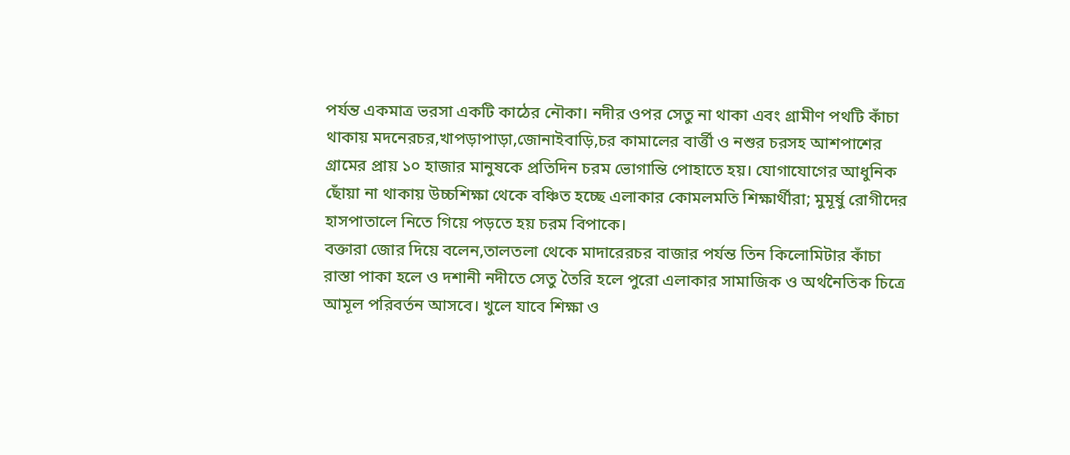পর্যন্ত একমাত্র ভরসা একটি কাঠের নৌকা। নদীর ওপর সেতু না থাকা এবং গ্রামীণ পথটি কাঁচা থাকায় মদনেরচর,খাপড়াপাড়া,জোনাইবাড়ি,চর কামালের বার্ত্তী ও নশুর চরসহ আশপাশের গ্রামের প্রায় ১০ হাজার মানুষকে প্রতিদিন চরম ভোগান্তি পোহাতে হয়। যোগাযোগের আধুনিক ছোঁয়া না থাকায় উচ্চশিক্ষা থেকে বঞ্চিত হচ্ছে এলাকার কোমলমতি শিক্ষার্থীরা; মুমূর্ষু রোগীদের হাসপাতালে নিতে গিয়ে পড়তে হয় চরম বিপাকে।
বক্তারা জোর দিয়ে বলেন,তালতলা থেকে মাদারেরচর বাজার পর্যন্ত তিন কিলোমিটার কাঁচা রাস্তা পাকা হলে ও দশানী নদীতে সেতু তৈরি হলে পুরো এলাকার সামাজিক ও অর্থনৈতিক চিত্রে আমূল পরিবর্তন আসবে। খুলে যাবে শিক্ষা ও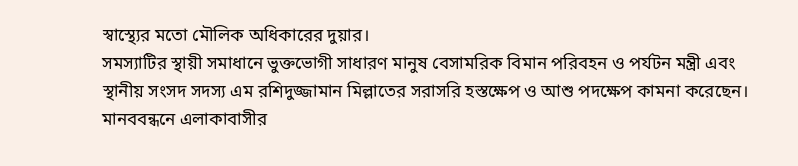স্বাস্থ্যের মতো মৌলিক অধিকারের দুয়ার।
সমস্যাটির স্থায়ী সমাধানে ভুক্তভোগী সাধারণ মানুষ বেসামরিক বিমান পরিবহন ও পর্যটন মন্ত্রী এবং স্থানীয় সংসদ সদস্য এম রশিদুজ্জামান মিল্লাতের সরাসরি হস্তক্ষেপ ও আশু পদক্ষেপ কামনা করেছেন।
মানববন্ধনে এলাকাবাসীর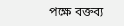পক্ষে বক্তব্য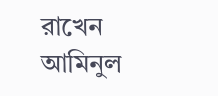রাখেন আমিনুল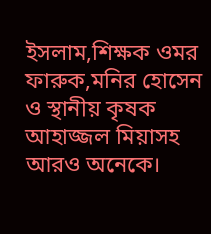ইসলাম,শিক্ষক ওমর ফারুক,মনির হোসেন ও স্থানীয় কৃষক আহাজ্জল মিয়াসহ আরও অনেকে।